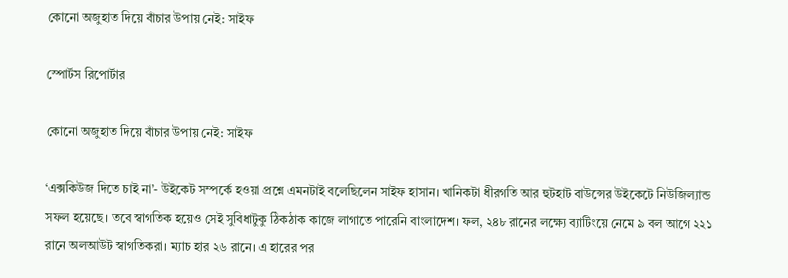কোনো অজুহাত দিয়ে বাঁচার উপায় নেই: সাইফ

স্পোর্টস রিপোর্টার

কোনো অজুহাত দিয়ে বাঁচার উপায় নেই: সাইফ

‘এক্সকিউজ দিতে চাই না’- উইকেট সম্পর্কে হওয়া প্রশ্নে এমনটাই বলেছিলেন সাইফ হাসান। খানিকটা ধীরগতি আর হুটহাট বাউন্সের উইকেটে নিউজিল্যান্ড সফল হয়েছে। তবে স্বাগতিক হয়েও সেই সুবিধাটুকু ঠিকঠাক কাজে লাগাতে পারেনি বাংলাদেশ। ফল, ২৪৮ রানের লক্ষ্যে ব্যাটিংয়ে নেমে ৯ বল আগে ২২১ রানে অলআউট স্বাগতিকরা। ম্যাচ হার ২৬ রানে। এ হারের পর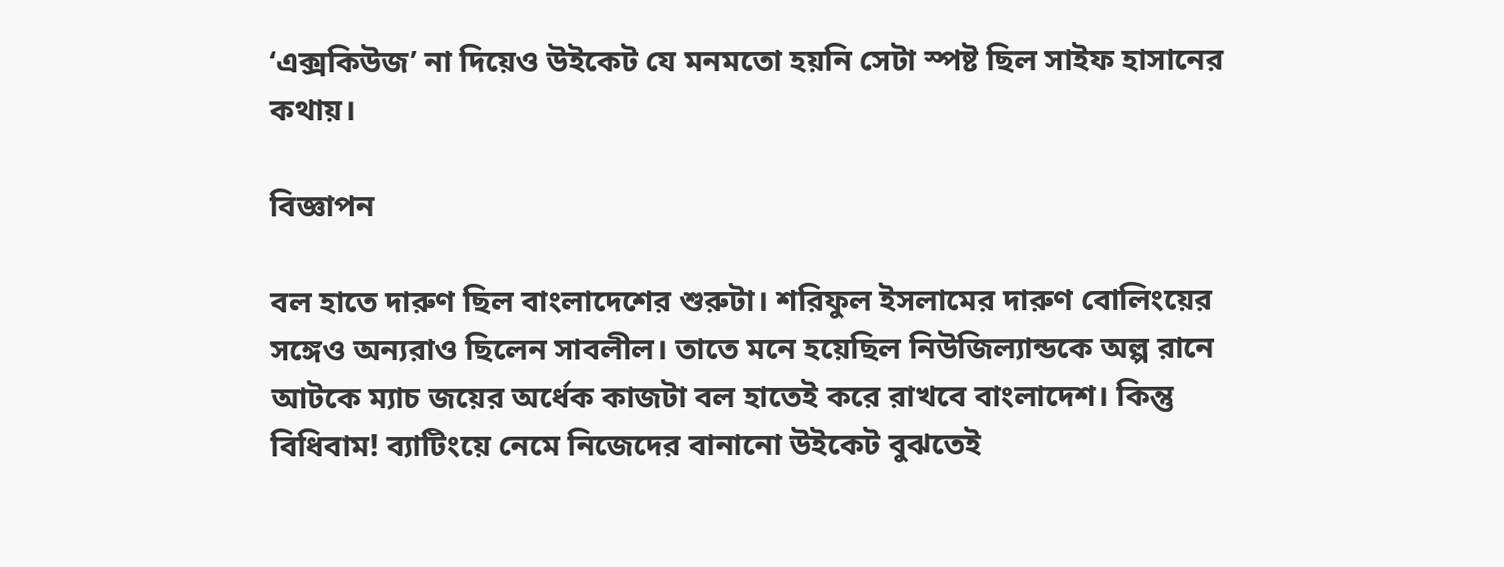‘এক্সকিউজ’ না দিয়েও উইকেট যে মনমতো হয়নি সেটা স্পষ্ট ছিল সাইফ হাসানের কথায়।

বিজ্ঞাপন

বল হাতে দারুণ ছিল বাংলাদেশের শুরুটা। শরিফুল ইসলামের দারুণ বোলিংয়ের সঙ্গেও অন্যরাও ছিলেন সাবলীল। তাতে মনে হয়েছিল নিউজিল্যান্ডকে অল্প রানে আটকে ম্যাচ জয়ের অর্ধেক কাজটা বল হাতেই করে রাখবে বাংলাদেশ। কিন্তু বিধিবাম! ব্যাটিংয়ে নেমে নিজেদের বানানো উইকেট বুঝতেই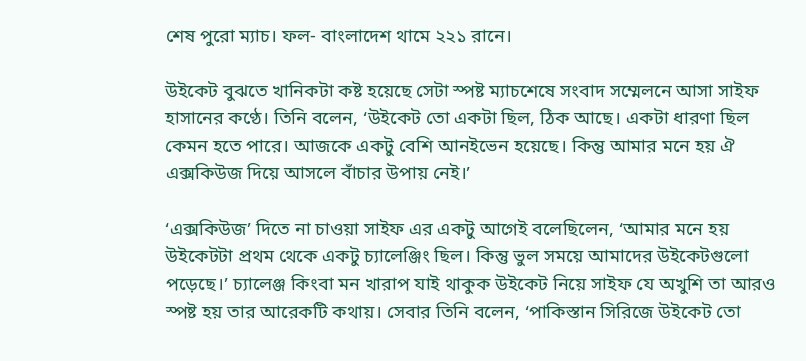শেষ পুরো ম্যাচ। ফল- বাংলাদেশ থামে ২২১ রানে।

উইকেট বুঝতে খানিকটা কষ্ট হয়েছে সেটা স্পষ্ট ম্যাচশেষে সংবাদ সম্মেলনে আসা সাইফ হাসানের কণ্ঠে। তিনি বলেন, ‘উইকেট তো একটা ছিল, ঠিক আছে। একটা ধারণা ছিল কেমন হতে পারে। আজকে একটু বেশি আনইভেন হয়েছে। কিন্তু আমার মনে হয় ঐ এক্সকিউজ দিয়ে আসলে বাঁচার উপায় নেই।’

‘এক্সকিউজ’ দিতে না চাওয়া সাইফ এর একটু আগেই বলেছিলেন, ‘আমার মনে হয় উইকেটটা প্রথম থেকে একটু চ্যালেঞ্জিং ছিল। কিন্তু ভুল সময়ে আমাদের উইকেটগুলো পড়েছে।’ চ্যালেঞ্জ কিংবা মন খারাপ যাই থাকুক উইকেট নিয়ে সাইফ যে অখুশি তা আরও স্পষ্ট হয় তার আরেকটি কথায়। সেবার তিনি বলেন, ‘পাকিস্তান সিরিজে উইকেট তো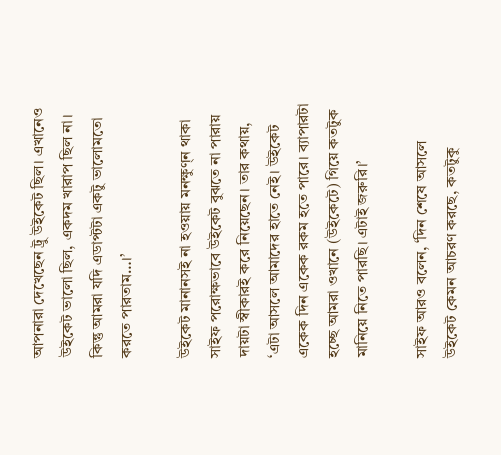আপনারা দেখেছেন ট্রু উইকেট ছিল। এখানেও উইকেট ভালো ছিল, একদম খারাপ ছিল না। কিন্তু আমরা যদি এডাপ্টটা একটু ভালোমতো করতে পারতাম…।’

উইকেট মানানসই না হওয়ায় মনক্ষুণ্ন থাকা সাইফ পরোক্ষভাবে উইকেট বুঝতে না পারায় দায়টা স্বীকারই করে নিয়েছেন। তার কথায়, ‘এটা আসলে আমাদের হাতে নেই। উইকেট একেক দিন একেক রকম হতে পারে। ব্যাপারটা হচ্ছে আমরা ওখানে (উইকেটে) গিয়ে কতটুক মানিয়ে নিতে পারছি। এটাই জরুরি।’

সাইফ আরও বলেন, ‘দিন শেষে আসলে উইকেট কেমন আচরণ করছে, কতটুকু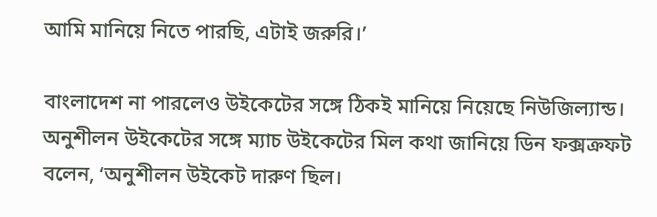আমি মানিয়ে নিতে পারছি, এটাই জরুরি।’

বাংলাদেশ না পারলেও উইকেটের সঙ্গে ঠিকই মানিয়ে নিয়েছে নিউজিল্যান্ড। অনুশীলন উইকেটের সঙ্গে ম্যাচ উইকেটের মিল কথা জানিয়ে ডিন ফক্সক্রফট বলেন, ‘অনুশীলন উইকেট দারুণ ছিল।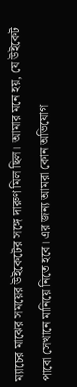ম্যাচের মাঝের সময়ের উইকেটের সঙ্গে দারুণ মিল ছিল। আমার মনে হয়, যে উইকেট পাবো সেখানে মানিয়ে নিতে হবে। এর জন্য আমরা কোন অভিযোগ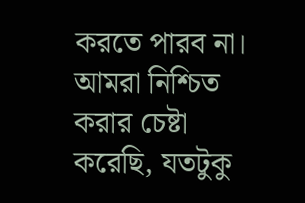করতে পারব না। আমরা নিশ্চিত করার চেষ্টা করেছি, যতটুকু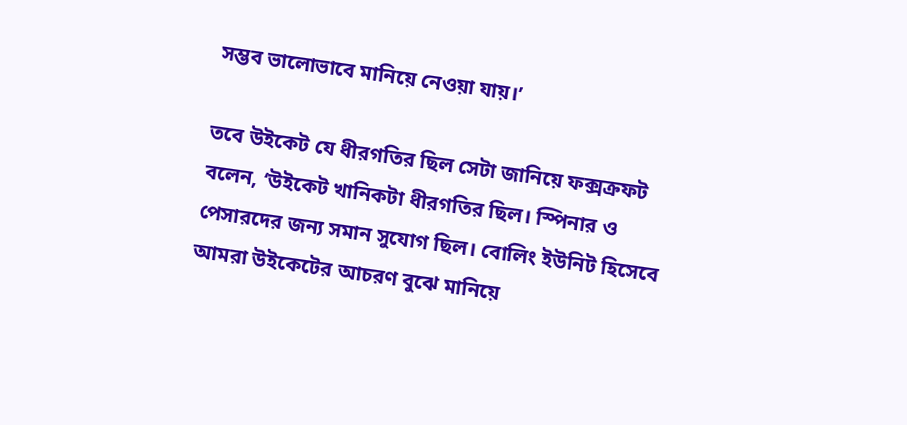সম্ভব ভালোভাবে মানিয়ে নেওয়া যায়।’

তবে উইকেট যে ধীরগতির ছিল সেটা জানিয়ে ফক্সক্রফট বলেন, ‘উইকেট খানিকটা ধীরগতির ছিল। স্পিনার ও পেসারদের জন্য সমান সুযোগ ছিল। বোলিং ইউনিট হিসেবে আমরা উইকেটের আচরণ বুঝে মানিয়ে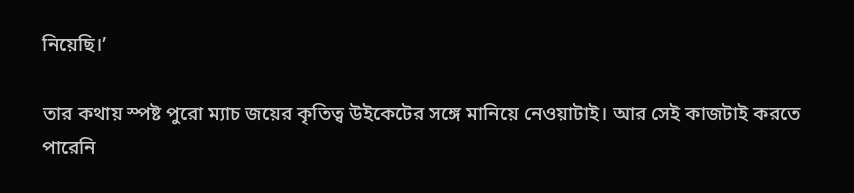নিয়েছি।’

তার কথায় স্পষ্ট পুরো ম্যাচ জয়ের কৃতিত্ব উইকেটের সঙ্গে মানিয়ে নেওয়াটাই। আর সেই কাজটাই করতে পারেনি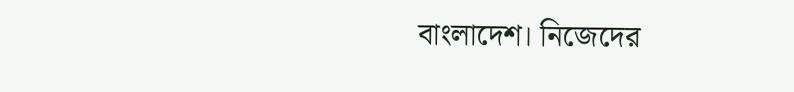বাংলাদেশ। নিজেদের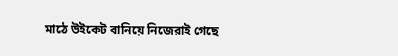মাঠে উইকেট বানিয়ে নিজেরাই গেছে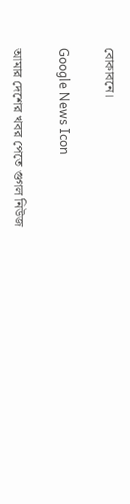বোকাবনে।

Google News Icon

আমার দেশের খবর পেতে গুগল নিউজ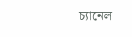চ্যানেল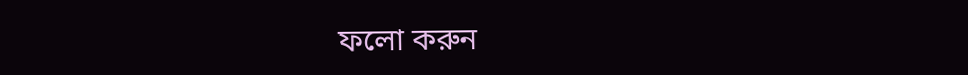ফলো করুন